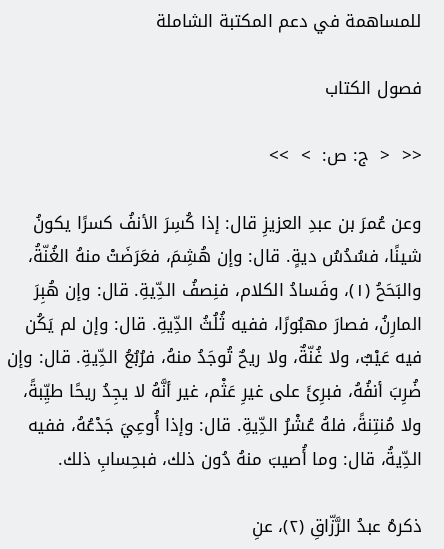للمساهمة في دعم المكتبة الشاملة

فصول الكتاب

<<  <  ج: ص:  >  >>

وعن عُمرَ بن عبدِ العزيزِ قال: إذا كُسِرَ الأنفُ كسرًا يكونُ شينًا، فسُدُسُ ديةٍ. قال: وإن هُشِمَ، فعَرَضَتْ منهُ الغُنّةُ، والبَحَحُ (١)، وفَسادُ الكلام، فنِصفُ الدِّيةِ. قال: وإن هُبِرَ المارِنُ، فصارَ مهبُورًا، ففيه ثُلُثُ الدِّيةِ. قال: وإن لم يَكُن فيه عَيْبٌ، ولا غُنّةٌ، ولا ريحٌ تُوجَدُ منهُ، فرُبُعُ الدِّيةِ. قال: وإن ضُرِبَ أنفُهُ، فبرِئَ على غيرِ عَثْم، غير أنَّهُ لا يجِدُ ريحًا طيِّبةً، ولا مُنتِنةً، فلهُ عُشْرُ الدِّيةِ. قال: وإذا أُوعِيَ جَدْعُهُ، ففيه الدِّيةُ، قال: وما أُصيبَ منهُ دُون ذلك، فبحِسابِ ذلك.

ذكرهُ عبدُ الرَّزّاقِ (٢)، عنِ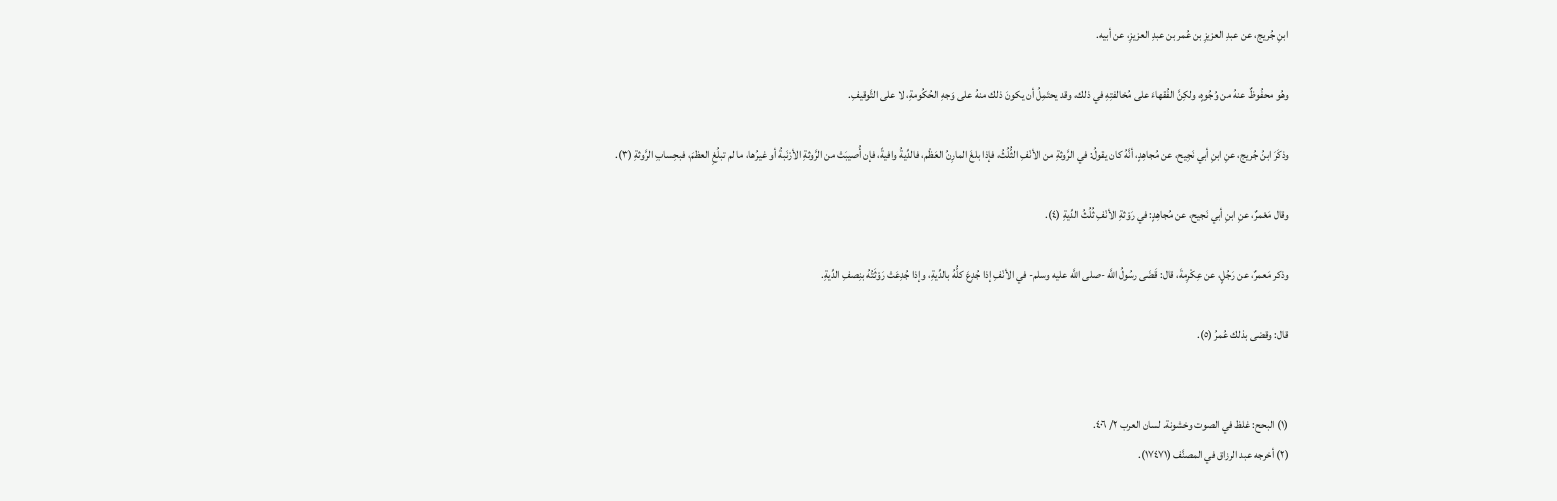ابنِ جُريج، عن عبدِ العزيزِ بن عُمر بن عبدِ العزيزِ، عن أبيه.

وهُو محفُوظٌ عنهُ من وُجُوهٍ، ولكِنَّ الفُقهاءَ على مُخالفتِهِ في ذلك، وقد يحتَمِلُ أن يكونَ ذلك منهُ على وَجهِ الحُكُومةِ، لا على التَّوقيفِ.

وذكَرَ ابنُ جُريج، عنِ ابنِ أبي نَجِيح، عن مُجاهِدٍ، أنَّهُ كان يقولُ: في الرَّوثةِ من الأنْفِ الثُّلُثُ، فإذا بلغَ المارِنُ العَظْم، فالدِّيةُ وافيةً، فإن أُصيبَتْ من الرَّوثةِ الأرْنَبةُ أو غيرُها، ما لم تبلُغِ العظمَ، فبحِسابِ الرَّوثةِ (٣).

وقال مَعْمرٌ، عنِ ابنِ أبي نَجيح، عن مُجاهِدٍ: في رَوْثةِ الأنْفِ ثُلُثُ الدِّيةِ (٤).

وذكر مَعمرٌ، عن رَجُلٍ، عن عِكْرِمةَ، قال: قَضَى رسُولُ اللَّه -صلى اللَّه عليه وسلم- في الأنْفِ إذا جُدِعَ كلُّهُ بالدِّيةِ، وإذا جُدِعَتْ رَوْثَتُهُ بنِصفِ الدِّيةِ.

قال: وقضى بذلك عُمرُ (٥).


(١) البحح: غلظ في الصوت وخشونة. لسان العرب ٢/ ٤٠٦.
(٢) أخرجه عبد الرزاق في المصنَّف (١٧٤٧١).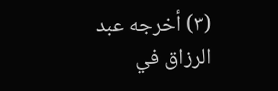(٣) أخرجه عبد الرزاق في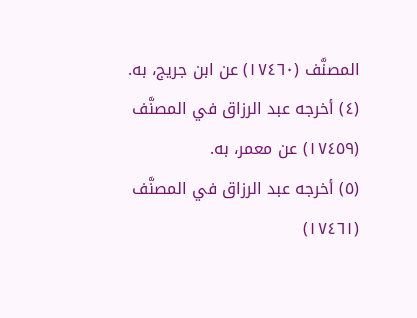المصنَّف (١٧٤٦٠) عن ابن جريج، به.
(٤) أخرجه عبد الرزاق في المصنَّف (١٧٤٥٩) عن معمر، به.
(٥) أخرجه عبد الرزاق في المصنَّف (١٧٤٦١)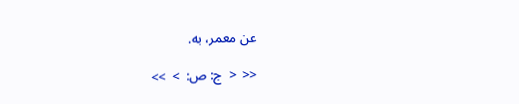عن معمر، به.

<<  <  ج: ص:  >  >>